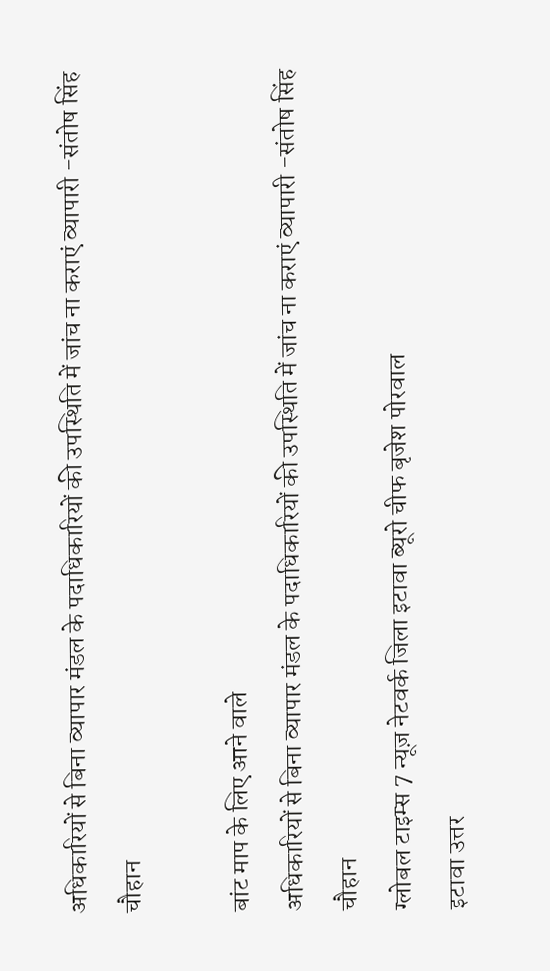अधिकारियों से बिना व्यापार मंडल के पदाधिकारियों की उपस्थिति में जांच ना कराएं व्यापारी -संतोष सिंह चौहान

बांट माप के लिए आने वाले
अधिकारियों से बिना व्यापार मंडल के पदाधिकारियों की उपस्थिति में जांच ना कराएं व्यापारी -संतोष सिंह चौहान
ग्लोबल टाइम्स 7 न्यूज़ नेटवर्क जिला इटावा ब्यूरो चीफ बृजेश पोरवाल
इटावा उत्तर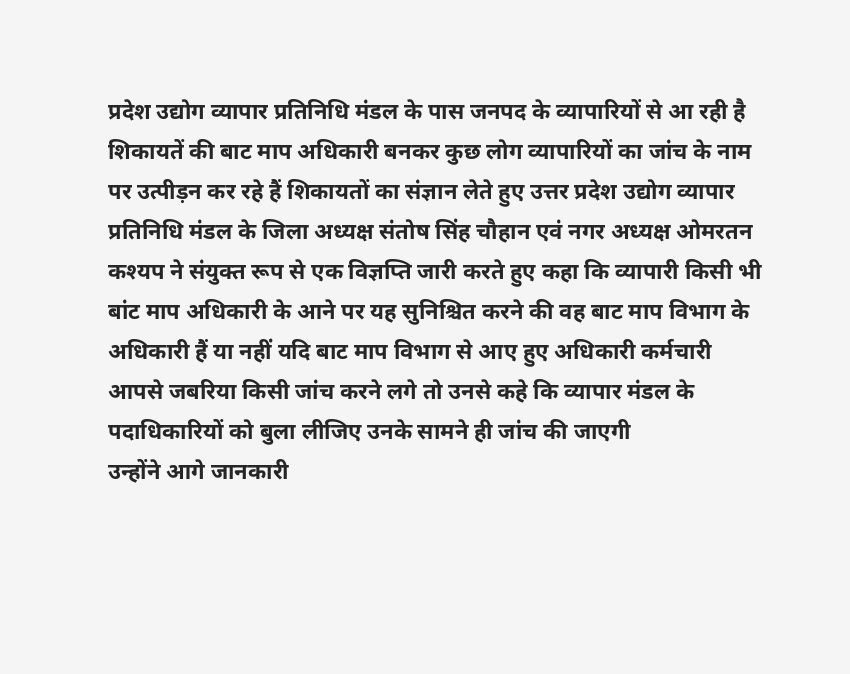प्रदेश उद्योग व्यापार प्रतिनिधि मंडल के पास जनपद के व्यापारियों से आ रही है शिकायतें की बाट माप अधिकारी बनकर कुछ लोग व्यापारियों का जांच के नाम पर उत्पीड़न कर रहे हैं शिकायतों का संज्ञान लेते हुए उत्तर प्रदेश उद्योग व्यापार प्रतिनिधि मंडल के जिला अध्यक्ष संतोष सिंह चौहान एवं नगर अध्यक्ष ओमरतन कश्यप ने संयुक्त रूप से एक विज्ञप्ति जारी करते हुए कहा कि व्यापारी किसी भी बांट माप अधिकारी के आने पर यह सुनिश्चित करने की वह बाट माप विभाग के अधिकारी हैं या नहीं यदि बाट माप विभाग से आए हुए अधिकारी कर्मचारी आपसे जबरिया किसी जांच करने लगे तो उनसे कहे कि व्यापार मंडल के पदाधिकारियों को बुला लीजिए उनके सामने ही जांच की जाएगी
उन्होंने आगे जानकारी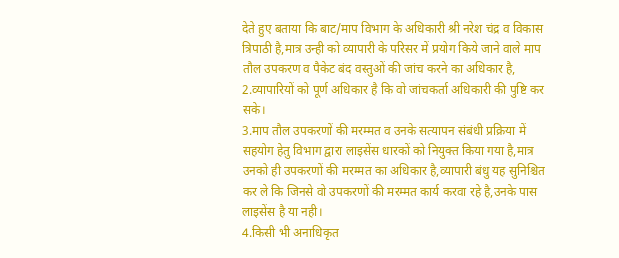देते हुए बताया कि बाट/माप विभाग के अधिकारी श्री नरेश चंद्र व विकास त्रिपाठी है,मात्र उन्ही को व्यापारी के परिसर में प्रयोग किये जाने वाले माप तौल उपकरण व पैकेट बंद वस्तुओं की जांच करने का अधिकार है,
2.व्यापारियों को पूर्ण अधिकार है कि वो जांचकर्ता अधिकारी की पुष्टि कर सके।
3.माप तौल उपकरणों की मरम्मत व उनके सत्यापन संबंधी प्रक्रिया में सहयोग हेतु विभाग द्वारा लाइसेंस धारकों को नियुक्त किया गया है,मात्र उनको ही उपकरणों की मरम्मत का अधिकार है,व्यापारी बंधु यह सुनिश्चित कर ले कि जिनसे वो उपकरणों की मरम्मत कार्य करवा रहे है,उनके पास लाइसेंस है या नही।
4.किसी भी अनाधिकृत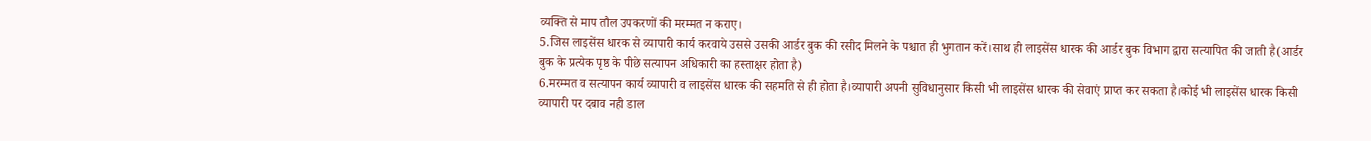व्यक्ति से माप तौल उपकरणों की मरम्मत न कराए।
5.जिस लाइसेंस धारक से व्यापारी कार्य करवाये उससे उसकी आर्डर बुक की रसीद मिलने के पश्चात ही भुगतान करें।साथ ही लाइसेंस धारक की आर्डर बुक विभाग द्वारा सत्यापित की जाती है(आर्डर बुक के प्रत्येक पृष्ठ के पीछे सत्यापन अधिकारी का हस्ताक्षर होता है)
6.मरम्मत व सत्यापन कार्य व्यापारी व लाइसेंस धारक की सहमति से ही होता है।व्यापारी अपनी सुविधानुसार किसी भी लाइसेंस धारक की सेवाएं प्राप्त कर सकता है।कोई भी लाइसेंस धारक किसी व्यापारी पर दबाव नही डाल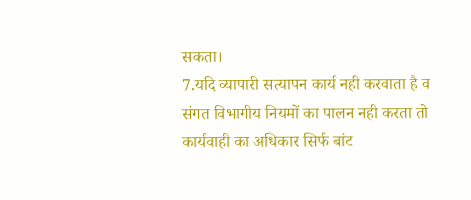सकता।
7.यदि व्यापारी सत्यापन कार्य नही करवाता है व संगत विभागीय नियमों का पालन नही करता तो कार्यवाही का अधिकार सिर्फ बांट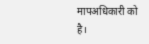मापअधिकारी को है।